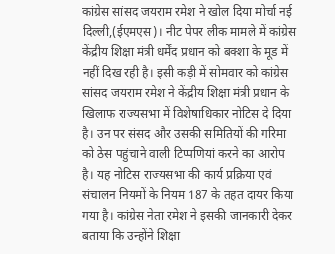कांग्रेस सांसद जयराम रमेश ने खोल दिया मोर्चा नई दिल्ली,(ईएमएस)। नीट पेपर लीक मामले में कांग्रेस केंद्रीय शिक्षा मंत्री धर्मेंद प्रधान को बक्शा के मूड में नहीं दिख रही है। इसी कड़ी में सोमवार को कांग्रेस सांसद जयराम रमेश ने केंद्रीय शिक्षा मंत्री प्रधान के खिलाफ राज्यसभा में विशेषाधिकार नोटिस दे दिया है। उन पर संसद और उसकी समितियों की गरिमा को ठेस पहुंचाने वाली टिप्पणियां करने का आरोप है। यह नोटिस राज्यसभा की कार्य प्रक्रिया एवं संचालन नियमों के नियम 187 के तहत दायर किया गया है। कांग्रेस नेता रमेश ने इसकी जानकारी देकर बताया कि उन्होंने शिक्षा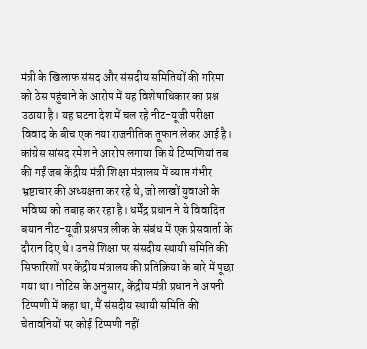मंत्री के खिलाफ संसद और संसदीय समितियों की गरिमा को ठेस पहुंचाने के आरोप में यह विशेषाधिकार का प्रश्न उठाया है। यह घटना देश में चल रहे नीट-यूजी परीक्षा विवाद के बीच एक नया राजनीतिक तूफान लेकर आई है। कांग्रेस सांसद रमेश ने आरोप लगाया कि ये टिप्पणियां तब की गईं जब केंद्रीय मंत्री शिक्षा मंत्रालय में व्याप्त गंभीर भ्रष्टाचार की अध्यक्षता कर रहे थे, जो लाखों युवाओं के भविष्य को तबाह कर रहा है। धर्मेंद्र प्रधान ने ये विवादित बयान नीट-यूजी प्रश्नपत्र लीक के संबंध में एक प्रेसवार्ता के दौरान दिए थे। उनसे शिक्षा पर संसदीय स्थायी समिति की सिफारिशों पर केंद्रीय मंत्रालय की प्रतिक्रिया के बारे में पूछा गया था। नोटिस के अनुसार, केंद्रीय मंत्री प्रधान ने अपनी टिप्पणी में कहा था, मैं संसदीय स्थायी समिति की चेतावनियों पर कोई टिप्पणी नहीं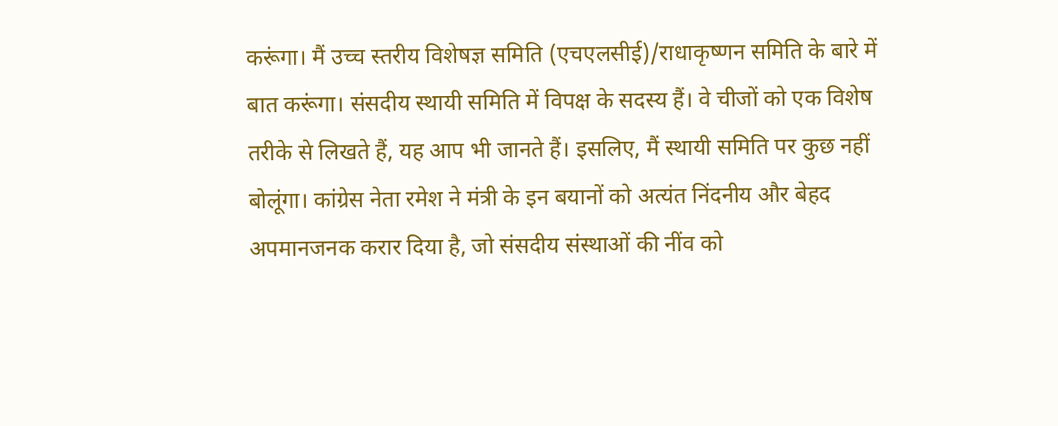करूंगा। मैं उच्च स्तरीय विशेषज्ञ समिति (एचएलसीई)/राधाकृष्णन समिति के बारे में बात करूंगा। संसदीय स्थायी समिति में विपक्ष के सदस्य हैं। वे चीजों को एक विशेष तरीके से लिखते हैं, यह आप भी जानते हैं। इसलिए, मैं स्थायी समिति पर कुछ नहीं बोलूंगा। कांग्रेस नेता रमेश ने मंत्री के इन बयानों को अत्यंत निंदनीय और बेहद अपमानजनक करार दिया है, जो संसदीय संस्थाओं की नींव को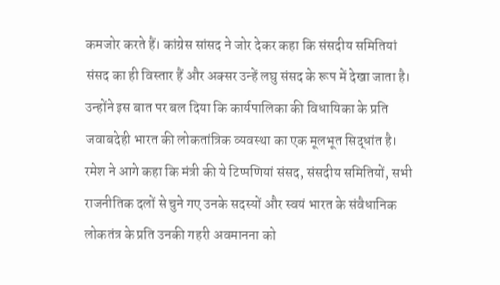कमजोर करते हैं। कांग्रेस सांसद ने जोर देकर कहा कि संसदीय समितियां संसद का ही विस्तार हैं और अक्सर उन्हें लघु संसद के रूप में देखा जाता है। उन्होंने इस बात पर बल दिया कि कार्यपालिका की विधायिका के प्रति जवाबदेही भारत की लोकतांत्रिक व्यवस्था का एक मूलभूत सिद्धांत है। रमेश ने आगे कहा कि मंत्री की ये टिप्पणियां संसद, संसदीय समितियों, सभी राजनीतिक दलों से चुने गए उनके सदस्यों और स्वयं भारत के संवैधानिक लोकतंत्र के प्रति उनकी गहरी अवमानना को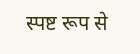स्पष्ट रूप से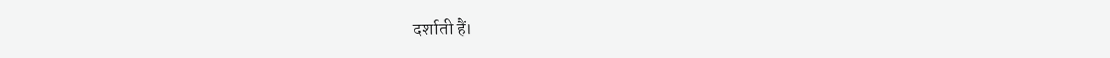दर्शाती हैं।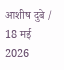आशीष दुबे / 18 मई 2026